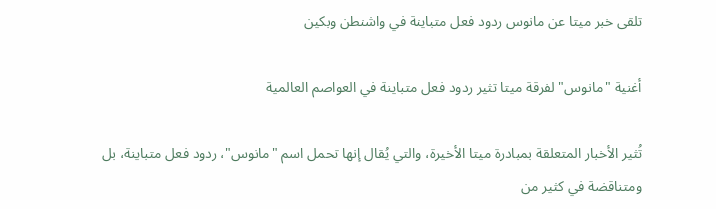تلقى خبر ميتا عن مانوس ردود فعل متباينة في واشنطن وبكين

أغنية "مانوس" لفرقة ميتا تثير ردود فعل متباينة في العواصم العالمية

تُثير الأخبار المتعلقة بمبادرة ميتا الأخيرة، والتي يُقال إنها تحمل اسم "مانوس"، ردود فعل متباينة، بل ومتناقضة في كثير من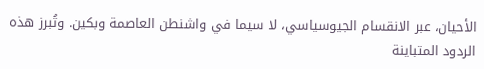الأحيان، عبر الانقسام الجيوسياسي، لا سيما في واشنطن العاصمة وبكين. وتُبرز هذه الردود المتباينة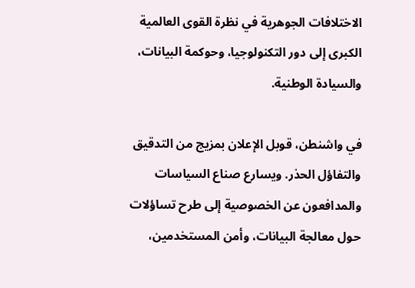الاختلافات الجوهرية في نظرة القوى العالمية الكبرى إلى دور التكنولوجيا، وحوكمة البيانات، والسيادة الوطنية.

في واشنطن، قوبل الإعلان بمزيج من التدقيق والتفاؤل الحذر. ويسارع صناع السياسات والمدافعون عن الخصوصية إلى طرح تساؤلات حول معالجة البيانات، وأمن المستخدمين،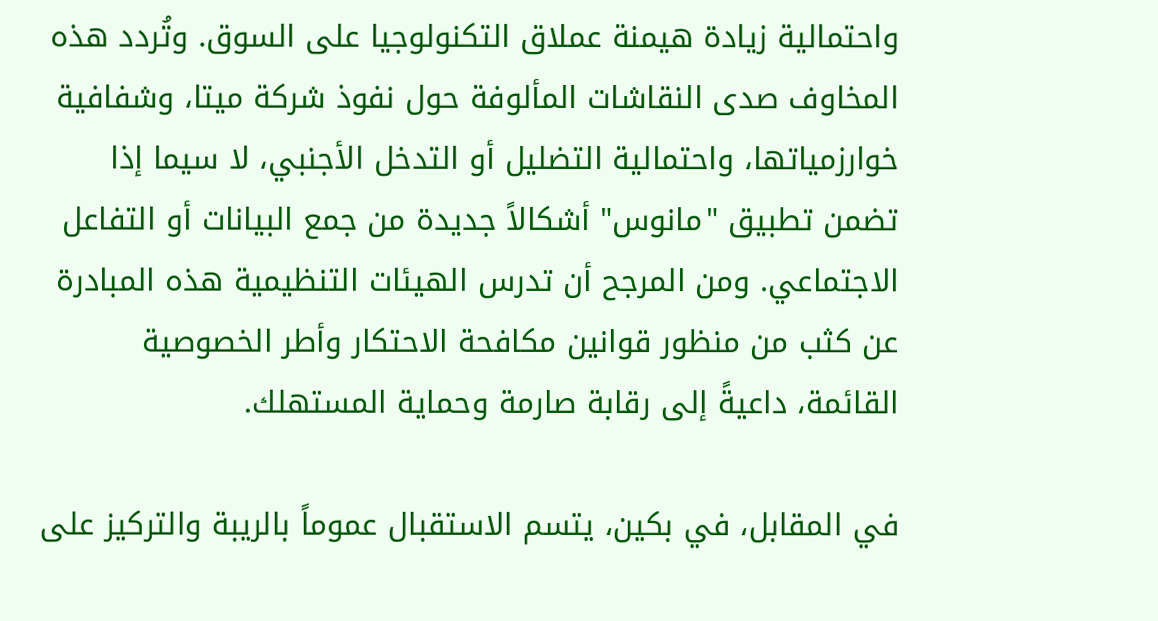واحتمالية زيادة هيمنة عملاق التكنولوجيا على السوق. وتُردد هذه المخاوف صدى النقاشات المألوفة حول نفوذ شركة ميتا، وشفافية خوارزمياتها، واحتمالية التضليل أو التدخل الأجنبي، لا سيما إذا تضمن تطبيق "مانوس" أشكالاً جديدة من جمع البيانات أو التفاعل الاجتماعي. ومن المرجح أن تدرس الهيئات التنظيمية هذه المبادرة عن كثب من منظور قوانين مكافحة الاحتكار وأطر الخصوصية القائمة، داعيةً إلى رقابة صارمة وحماية المستهلك.

في المقابل، في بكين، يتسم الاستقبال عموماً بالريبة والتركيز على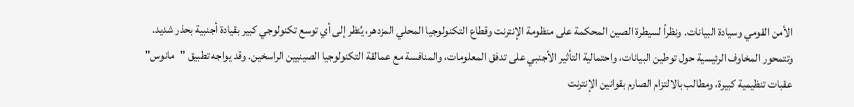الأمن القومي وسيادة البيانات. ونظراً لسيطرة الصين المحكمة على منظومة الإنترنت وقطاع التكنولوجيا المحلي المزدهر، يُنظر إلى أي توسع تكنولوجي كبير بقيادة أجنبية بحذر شديد. وتتمحور المخاوف الرئيسية حول توطين البيانات، واحتمالية التأثير الأجنبي على تدفق المعلومات، والمنافسة مع عمالقة التكنولوجيا الصينيين الراسخين. وقد يواجه تطبيق "مانوس" عقبات تنظيمية كبيرة، ومطالب بالالتزام الصارم بقوانين الإنترنت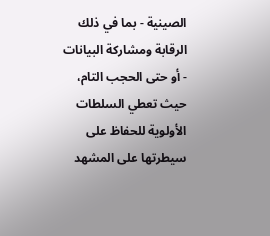الصينية - بما في ذلك الرقابة ومشاركة البيانات - أو حتى الحجب التام، حيث تعطي السلطات الأولوية للحفاظ على سيطرتها على المشهد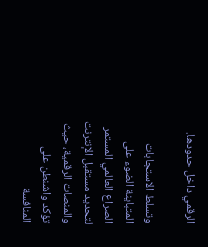الرقمي داخل حدودها.

وتسلط الاستجابات المتباينة الضوء على الصراع العالمي المستمر لتحديد مستقبل الإنترنت والمنصات الرقمية، حيث تؤكد واشنطن على المنافسة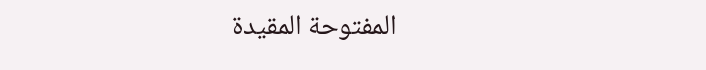المفتوحة المقيدة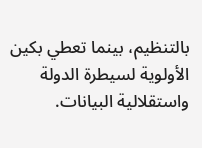بالتنظيم، بينما تعطي بكين الأولوية لسيطرة الدولة واستقلالية البيانات.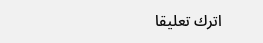اترك تعليقا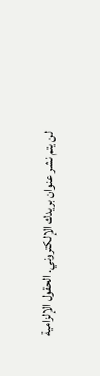لن يتم نشر عنوان بريدك الإلكتروني. الحقول الإلزامية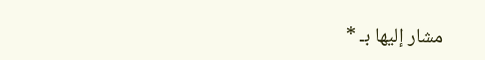مشار إليها بـ *